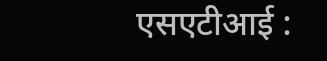एसएटीआई :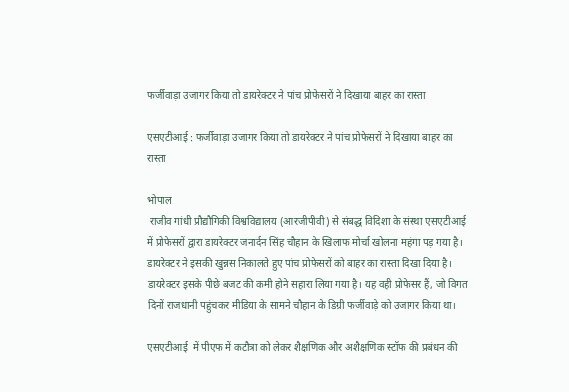फर्जीवाड़ा उजागर किया तो डायरेक्टर ने पांच प्रोफेसरों ने दिखाया बाहर का रास्ता

एसएटीआई : फर्जीवाड़ा उजागर किया तो डायरेक्टर ने पांच प्रोफेसरों ने दिखाया बाहर का रास्ता

भोपाल
 राजीव गांधी प्रौद्यौगिकी विश्वविद्यालय (आरजीपीवी) से संबद्ध विदिशा के संस्था एसएटीआई में प्रोफेसरों द्वारा डायरेक्टर जनार्दन सिंह चौहान के खिलाफ मोर्चा खोलना महंगा पड़ गया है। डायरेक्टर ने इसकी खुन्नस निकालते हुए पांच प्रोफेसरों को बाहर का रास्ता दिखा दिया है। डायरेक्टर इसके पीछे बजट की कमी होने सहारा लिया गया है। यह वही प्रोफेसर हैं, जो विगत दिनों राजधानी पहुंचकर मीडिया के सामने चौहान के डिग्री फर्जीवाड़े को उजागर किया था।

एसएटीआई  में पीएफ में कटौत्रा को लेकर शैक्षणिक और अशैक्षणिक स्टॉफ की प्रबंधन की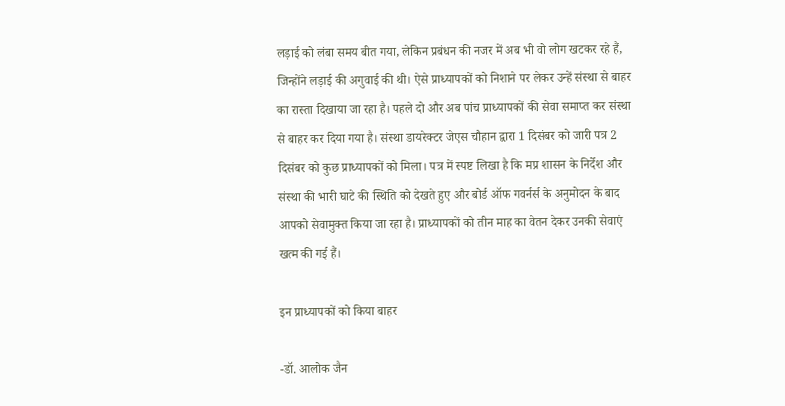लड़ाई को लंबा समय बीत गया, लेकिन प्रबंधन की नजर में अब भी वो लोग खटकर रहे हैं, जिन्होंने लड़ाई की अगुवाई की थी। ऐसे प्राध्यापकों को निशाने पर लेकर उन्हें संस्था से बाहर का रास्ता दिखाया जा रहा है। पहले दो और अब पांच प्राध्यापकों की सेवा समाप्त कर संस्था से बाहर कर दिया गया है। संस्था डायरेक्टर जेएस चौहान द्वारा 1 दिसंबर को जारी पत्र 2 दिसंबर को कुछ प्राध्यापकों को मिला। पत्र में स्पष्ट लिखा है कि मप्र शासन के निर्देश और संस्था की भारी घाटे की स्थिति को देखते हुए और बोर्ड ऑफ गवर्नर्स के अनुमोदन के बाद आपको सेवामुक्त किया जा रहा है। प्राध्यापकों को तीन माह का वेतन देकर उनकी सेवाएं खत्म की गई हैं।

इन प्राध्यापकों को किया बाहर

-डॉ. आलोक जैन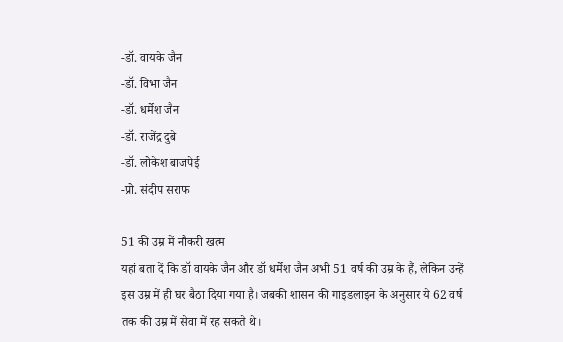-डॉ. वायके जैन
-डॉ. विभा जैन
-डॉ. धर्मेश जैन
-डॉ. राजेंद्र दुबे
-डॉ. लोकेश बाजपेई
-प्रो. संदीप सराफ

51 की उम्र में नौकरी खत्म
यहां बता दें कि डॉ वायके जैन और डॉ धर्मेश जैन अभी 51 वर्ष की उम्र के हैं, लेकिन उन्हें इस उम्र में ही घर बैठा दिया गया है। जबकी शासन की गाइडलाइन के अनुसार ये 62 वर्ष तक की उम्र में सेवा में रह सकते थे।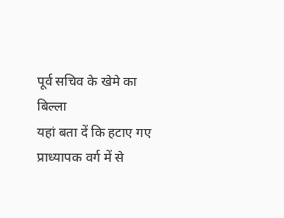पूर्व सचिव के खेमे का बिल्ला
यहां बता दें कि हटाए गए प्राध्यापक वर्ग में से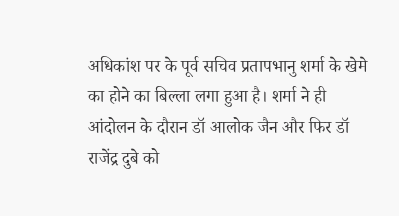अधिकांश पर के पूर्व सचिव प्रतापभानु शर्मा के खेमे का होने का बिल्ला लगा हुआ है। शर्मा ने ही आंदोलन के दौरान डॉ आलोक जैन और फिर डॉ राजेंद्र दुबे को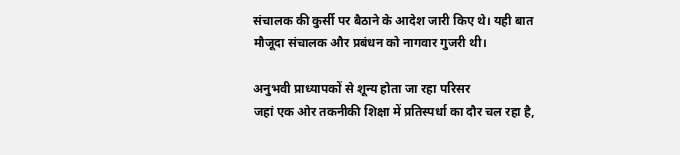संचालक की कुर्सी पर बैठाने के आदेश जारी किए थे। यही बात मौजूदा संचालक और प्रबंधन को नागवार गुजरी थी।

अनुभवी प्राध्यापकों से शून्य होता जा रहा परिसर
जहां एक ओर तकनीकी शिक्षा में प्रतिस्पर्धा का दौर चल रहा है,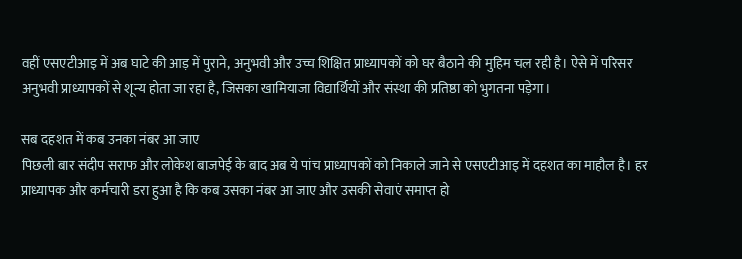वहीं एसएटीआइ में अब घाटे की आड़ में पुराने, अनुभवी और उच्च शिक्षित प्राध्यापकों को घर बैठाने की मुहिम चल रही है। ऐसे में परिसर अनुभवी प्राध्यापकों से शून्य होता जा रहा है, जिसका खामियाजा विद्यार्थियों और संस्था की प्रतिष्ठा को भुगतना पड़ेगा।

सब दहशत में कब उनका नंबर आ जाए
पिछली बार संदीप सराफ और लोकेश बाजपेई के बाद अब ये पांच प्राध्यापकों को निकाले जाने से एसएटीआइ में दहशत का माहौल है। हर प्राध्यापक और कर्मचारी डरा हुआ है कि कब उसका नंबर आ जाए और उसकी सेवाएं समाप्त हो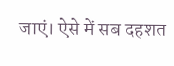जाएं। ऐसे में सब दहशत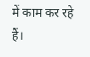में काम कर रहे हैं।